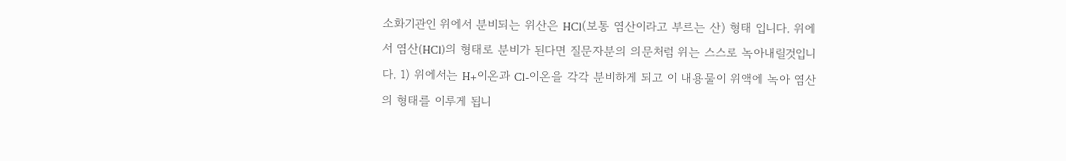소화기관인 위에서 분비되는 위산은 HCl(보통 염산이라고 부르는 산) 형태 입니다. 위에서 염산(HCl)의 형태로 분비가 된다면 질문자분의 의문처럼 위는 스스로 녹아내릴것입니다. 1) 위에서는 H+이온과 Cl-이온을 각각 분비하게 되고 이 내용물이 위액에 녹아 염산의 형태를 이루게 됩니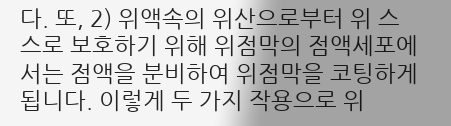다. 또, 2) 위액속의 위산으로부터 위 스스로 보호하기 위해 위점막의 점액세포에서는 점액을 분비하여 위점막을 코팅하게됩니다. 이렇게 두 가지 작용으로 위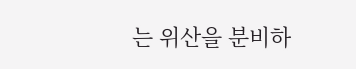는 위산을 분비하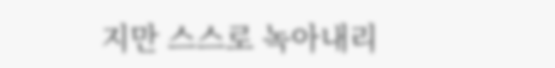지만 스스로 녹아내리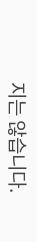지는 않습니다.